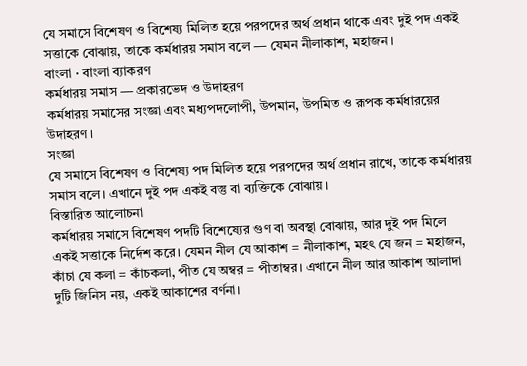যে সমাসে বিশেষণ ও বিশেষ্য মিলিত হয়ে পরপদের অর্থ প্রধান থাকে এবং দুই পদ একই সত্তাকে বোঝায়, তাকে কর্মধারয় সমাস বলে — যেমন নীলাকাশ, মহাজন।
বাংলা · বাংলা ব্যাকরণ
কর্মধারয় সমাস — প্রকারভেদ ও উদাহরণ
কর্মধারয় সমাসের সংজ্ঞা এবং মধ্যপদলোপী, উপমান, উপমিত ও রূপক কর্মধারয়ের উদাহরণ।
সংজ্ঞা
যে সমাসে বিশেষণ ও বিশেষ্য পদ মিলিত হয়ে পরপদের অর্থ প্রধান রাখে, তাকে কর্মধারয় সমাস বলে। এখানে দুই পদ একই বস্তু বা ব্যক্তিকে বোঝায়।
বিস্তারিত আলোচনা
কর্মধারয় সমাসে বিশেষণ পদটি বিশেষ্যের গুণ বা অবস্থা বোঝায়, আর দুই পদ মিলে একই সত্তাকে নির্দেশ করে। যেমন নীল যে আকাশ = নীলাকাশ, মহৎ যে জন = মহাজন, কাঁচা যে কলা = কাঁচকলা, পীত যে অম্বর = পীতাম্বর। এখানে নীল আর আকাশ আলাদা দুটি জিনিস নয়, একই আকাশের বর্ণনা।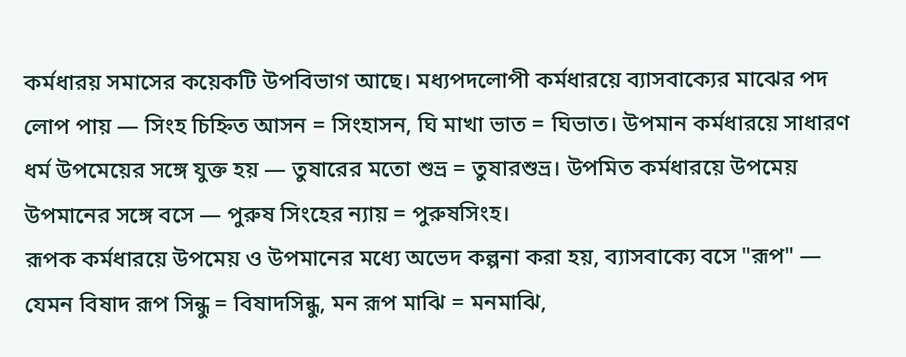কর্মধারয় সমাসের কয়েকটি উপবিভাগ আছে। মধ্যপদলোপী কর্মধারয়ে ব্যাসবাক্যের মাঝের পদ লোপ পায় — সিংহ চিহ্নিত আসন = সিংহাসন, ঘি মাখা ভাত = ঘিভাত। উপমান কর্মধারয়ে সাধারণ ধর্ম উপমেয়ের সঙ্গে যুক্ত হয় — তুষারের মতো শুভ্র = তুষারশুভ্র। উপমিত কর্মধারয়ে উপমেয় উপমানের সঙ্গে বসে — পুরুষ সিংহের ন্যায় = পুরুষসিংহ।
রূপক কর্মধারয়ে উপমেয় ও উপমানের মধ্যে অভেদ কল্পনা করা হয়, ব্যাসবাক্যে বসে "রূপ" — যেমন বিষাদ রূপ সিন্ধু = বিষাদসিন্ধু, মন রূপ মাঝি = মনমাঝি,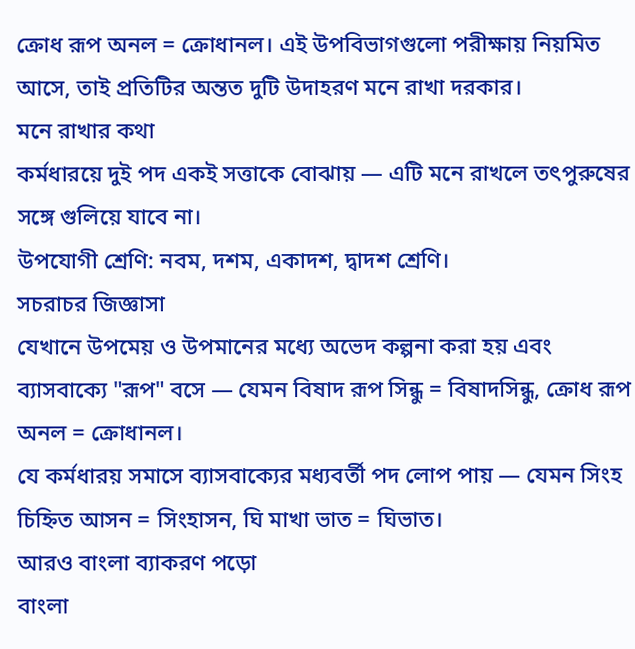ক্রোধ রূপ অনল = ক্রোধানল। এই উপবিভাগগুলো পরীক্ষায় নিয়মিত আসে, তাই প্রতিটির অন্তত দুটি উদাহরণ মনে রাখা দরকার।
মনে রাখার কথা
কর্মধারয়ে দুই পদ একই সত্তাকে বোঝায় — এটি মনে রাখলে তৎপুরুষের সঙ্গে গুলিয়ে যাবে না।
উপযোগী শ্রেণি: নবম, দশম, একাদশ, দ্বাদশ শ্রেণি।
সচরাচর জিজ্ঞাসা
যেখানে উপমেয় ও উপমানের মধ্যে অভেদ কল্পনা করা হয় এবং ব্যাসবাক্যে "রূপ" বসে — যেমন বিষাদ রূপ সিন্ধু = বিষাদসিন্ধু, ক্রোধ রূপ অনল = ক্রোধানল।
যে কর্মধারয় সমাসে ব্যাসবাক্যের মধ্যবর্তী পদ লোপ পায় — যেমন সিংহ চিহ্নিত আসন = সিংহাসন, ঘি মাখা ভাত = ঘিভাত।
আরও বাংলা ব্যাকরণ পড়ো
বাংলা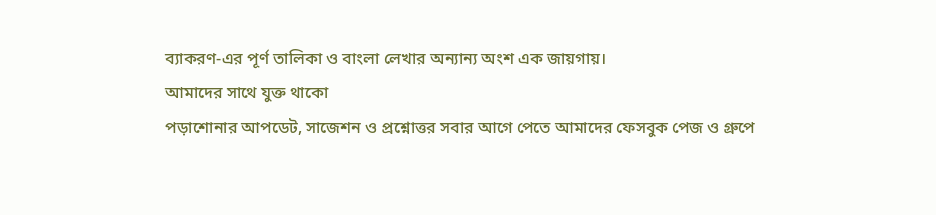ব্যাকরণ-এর পূর্ণ তালিকা ও বাংলা লেখার অন্যান্য অংশ এক জায়গায়।
আমাদের সাথে যুক্ত থাকো
পড়াশোনার আপডেট, সাজেশন ও প্রশ্নোত্তর সবার আগে পেতে আমাদের ফেসবুক পেজ ও গ্রুপে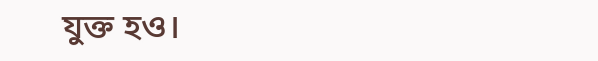যুক্ত হও।